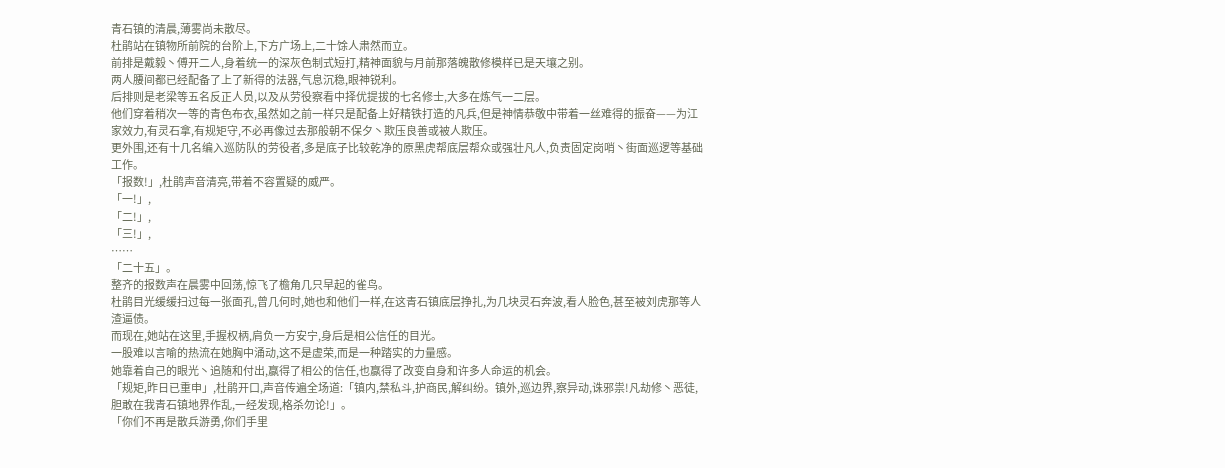青石镇的清晨,薄雾尚未散尽。
杜鹃站在镇物所前院的台阶上,下方广场上,二十馀人肃然而立。
前排是戴毅丶傅开二人,身着统一的深灰色制式短打,精神面貌与月前那落魄散修模样已是天壤之别。
两人腰间都已经配备了上了新得的法器,气息沉稳,眼神锐利。
后排则是老梁等五名反正人员,以及从劳役察看中择优提拔的七名修士,大多在炼气一二层。
他们穿着稍次一等的青色布衣,虽然如之前一样只是配备上好精铁打造的凡兵,但是神情恭敬中带着一丝难得的振奋——为江家效力,有灵石拿,有规矩守,不必再像过去那般朝不保夕丶欺压良善或被人欺压。
更外围,还有十几名编入巡防队的劳役者,多是底子比较乾净的原黑虎帮底层帮众或强壮凡人,负责固定岗哨丶街面巡逻等基础工作。
「报数!」,杜鹃声音清亮,带着不容置疑的威严。
「一!」,
「二!」,
「三!」,
……
「二十五」。
整齐的报数声在晨雾中回荡,惊飞了檐角几只早起的雀鸟。
杜鹃目光缓缓扫过每一张面孔,曾几何时,她也和他们一样,在这青石镇底层挣扎,为几块灵石奔波,看人脸色,甚至被刘虎那等人渣逼债。
而现在,她站在这里,手握权柄,肩负一方安宁,身后是相公信任的目光。
一股难以言喻的热流在她胸中涌动,这不是虚荣,而是一种踏实的力量感。
她靠着自己的眼光丶追随和付出,赢得了相公的信任,也赢得了改变自身和许多人命运的机会。
「规矩,昨日已重申」,杜鹃开口,声音传遍全场道:「镇内,禁私斗,护商民,解纠纷。镇外,巡边界,察异动,诛邪祟!凡劫修丶恶徒,胆敢在我青石镇地界作乱,一经发现,格杀勿论!」。
「你们不再是散兵游勇,你们手里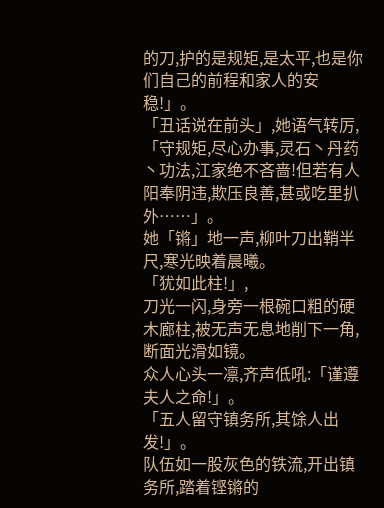的刀,护的是规矩,是太平,也是你们自己的前程和家人的安稳!」。
「丑话说在前头」,她语气转厉,「守规矩,尽心办事,灵石丶丹药丶功法,江家绝不吝啬!但若有人阳奉阴违,欺压良善,甚或吃里扒外……」。
她「锵」地一声,柳叶刀出鞘半尺,寒光映着晨曦。
「犹如此柱!」,
刀光一闪,身旁一根碗口粗的硬木廊柱,被无声无息地削下一角,断面光滑如镜。
众人心头一凛,齐声低吼:「谨遵夫人之命!」。
「五人留守镇务所,其馀人出发!」。
队伍如一股灰色的铁流,开出镇务所,踏着铿锵的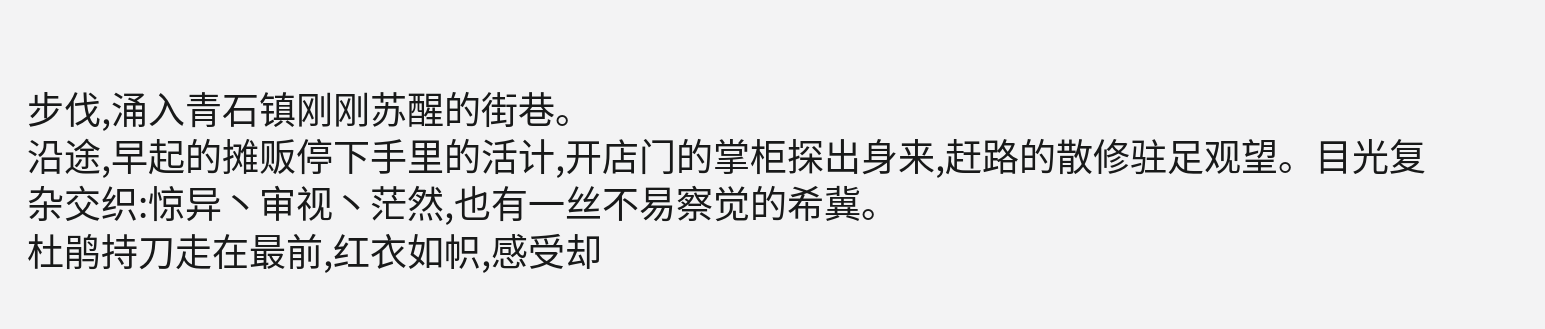步伐,涌入青石镇刚刚苏醒的街巷。
沿途,早起的摊贩停下手里的活计,开店门的掌柜探出身来,赶路的散修驻足观望。目光复杂交织:惊异丶审视丶茫然,也有一丝不易察觉的希冀。
杜鹃持刀走在最前,红衣如帜,感受却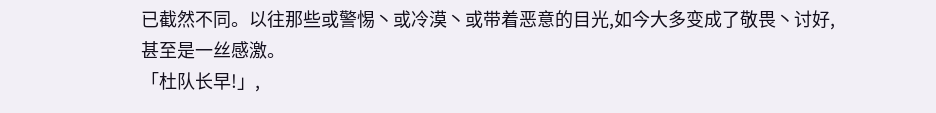已截然不同。以往那些或警惕丶或冷漠丶或带着恶意的目光,如今大多变成了敬畏丶讨好,甚至是一丝感激。
「杜队长早!」,